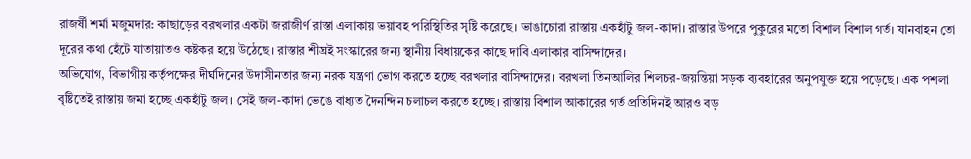রাজর্ষী শর্মা মজুমদার: কাছাড়ের বরখলার একটা জরাজীর্ণ রাস্তা এলাকায় ভয়াবহ পরিস্থিতির সৃষ্টি করেছে। ভাঙাচোরা রাস্তায় একহাঁটু জল-কাদা। রাস্তার উপরে পুকুরের মতো বিশাল বিশাল গর্ত। যানবাহন তো দূরের কথা হেঁটে যাতায়াতও কষ্টকর হয়ে উঠেছে। রাস্তার শীঘ্রই সংস্কারের জন্য স্থানীয় বিধায়কের কাছে দাবি এলাকার বাসিন্দাদের।
অভিযোগ, বিভাগীয় কৰ্তৃপক্ষের দীৰ্ঘদিনের উদাসীনতার জন্য নরক যন্ত্ৰণা ভোগ করতে হচ্ছে বরখলার বাসিন্দাদের। বরখলা তিনআলির শিলচর-জয়ন্তিয়া সড়ক ব্যবহারের অনুপযুক্ত হয়ে পড়েছে। এক পশলা বৃষ্টিতেই রাস্তায় জমা হচ্ছে একহাঁটু জল। সেই জল-কাদা ভেঙে বাধ্যত দৈনন্দিন চলাচল করতে হচ্ছে। রাস্তায় বিশাল আকারের গর্ত প্রতিদিনই আরও বড়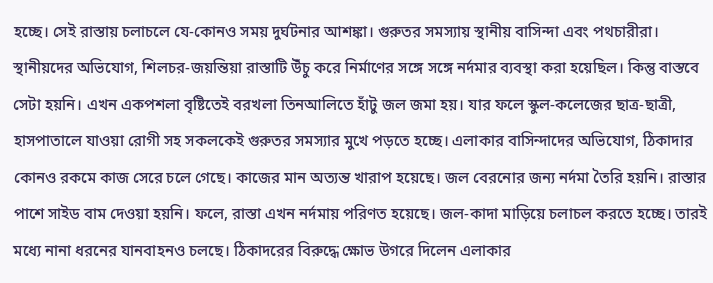হচ্ছে। সেই রাস্তায় চলাচলে যে-কোনও সময় দুর্ঘটনার আশঙ্কা। গুরুতর সমস্যায় স্থানীয় বাসিন্দা এবং পথচারীরা। স্থানীয়দের অভিযোগ, শিলচর-জয়ন্তিয়া রাস্তাটি উঁচু করে নিৰ্মাণের সঙ্গে সঙ্গে নর্দমার ব্যবস্থা করা হয়েছিল। কিন্তু বাস্তবে সেটা হয়নি। এখন একপশলা বৃষ্টিতেই বরখলা তিনআলিতে হাঁটু জল জমা হয়। যার ফলে স্কুল-কলেজের ছাত্ৰ-ছাত্ৰী, হাসপাতালে যাওয়া রোগী সহ সকলকেই গুরুতর সমস্যার মুখে পড়তে হচ্ছে। এলাকার বাসিন্দাদের অভিযোগ, ঠিকাদার কোনও রকমে কাজ সেরে চলে গেছে। কাজের মান অত্যন্ত খারাপ হয়েছে। জল বেরনোর জন্য নর্দমা তৈরি হয়নি। রাস্তার পাশে সাইড বাম দেওয়া হয়নি। ফলে, রাস্তা এখন নর্দমায় পরিণত হয়েছে। জল-কাদা মাড়িয়ে চলাচল করতে হচ্ছে। তারই মধ্যে নানা ধরনের যানবাহনও চলছে। ঠিকাদরের বিরুদ্ধে ক্ষোভ উগরে দিলেন এলাকার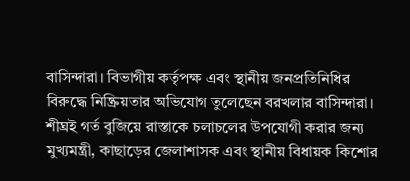বাসিন্দারা। বিভাগীয় কৰ্তৃপক্ষ এবং স্থানীয় জনপ্ৰতিনিধির বিরুদ্ধে নিষ্ক্ৰিয়তার অভিযোগ তুলেছেন বরখলার বাসিন্দারা। শীঘ্ৰই গর্ত বুজিয়ে রাস্তাকে চলাচলের উপযোগী করার জন্য মুখ্যমন্ত্ৰী, কাছাড়ের জেলাশাসক এবং স্থানীয় বিধায়ক কিশোর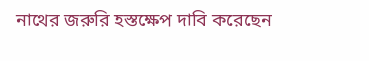নাথের জরুরি হস্তক্ষেপ দাবি করেছেন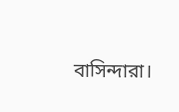বাসিন্দারা।